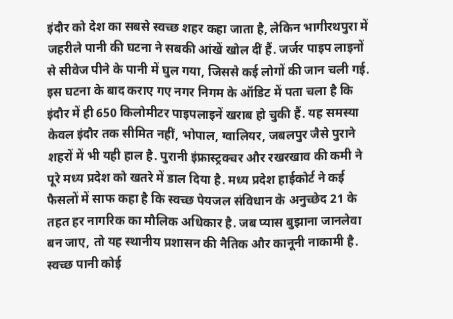इंदौर को देश का सबसे स्वच्छ शहर कहा जाता है, लेकिन भागीरथपुरा में जहरीले पानी की घटना ने सबकी आंखें खोल दीं हैं. जर्जर पाइप लाइनों से सीवेज पीने के पानी में घुल गया, जिससे कई लोगों की जान चली गई. इस घटना के बाद कराए गए नगर निगम के ऑडिट में पता चला है कि इंदौर में ही 650 किलोमीटर पाइपलाइनें खराब हो चुकी हैं. यह समस्या केवल इंदौर तक सीमित नहीं, भोपाल, ग्वालियर, जबलपुर जैसे पुराने शहरों में भी यही हाल है. पुरानी इंफ्रास्ट्रक्चर और रखरखाव की कमी ने पूरे मध्य प्रदेश को खतरे में डाल दिया है. मध्य प्रदेश हाईकोर्ट ने कई फैसलों में साफ कहा है कि स्वच्छ पेयजल संविधान के अनुच्छेद 21 के तहत हर नागरिक का मौलिक अधिकार है. जब प्यास बुझाना जानलेवा बन जाए, तो यह स्थानीय प्रशासन की नैतिक और कानूनी नाकामी है. स्वच्छ पानी कोई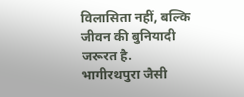विलासिता नहीं, बल्कि जीवन की बुनियादी जरूरत है.
भागीरथपुरा जैसी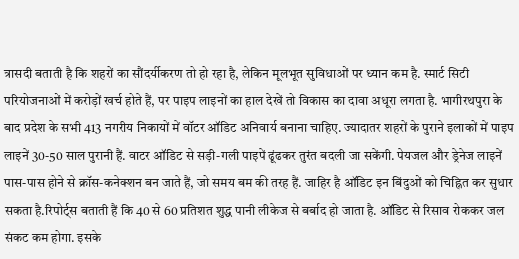त्रासदी बताती है कि शहरों का सौंदर्यीकरण तो हो रहा है, लेकिन मूलभूत सुविधाओं पर ध्यान कम है. स्मार्ट सिटी परियोजनाओं में करोड़ों खर्च होते हैं, पर पाइप लाइनों का हाल देखें तो विकास का दावा अधूरा लगता है. भागीरथपुरा के बाद प्रदेश के सभी 413 नगरीय निकायों में वॉटर ऑडिट अनिवार्य बनाना चाहिए. ज्यादातर शहरों के पुराने इलाकों में पाइप लाइनें 30-50 साल पुरानी हैं. वाटर ऑडिट से सड़ी-गली पाइपें ढूंढकर तुरंत बदली जा सकेंगी. पेयजल और ड्रेनेज लाइनें पास-पास होने से क्रॉस-कनेक्शन बन जाते हैं, जो समय बम की तरह हैं. जाहिर है ऑडिट इन बिंदुओं को चिह्नित कर सुधार सकता है.रिपोर्ट्स बताती हैं कि 40 से 60 प्रतिशत शुद्ध पानी लीकेज से बर्बाद हो जाता है. ऑडिट से रिसाव रोककर जल संकट कम होगा. इसके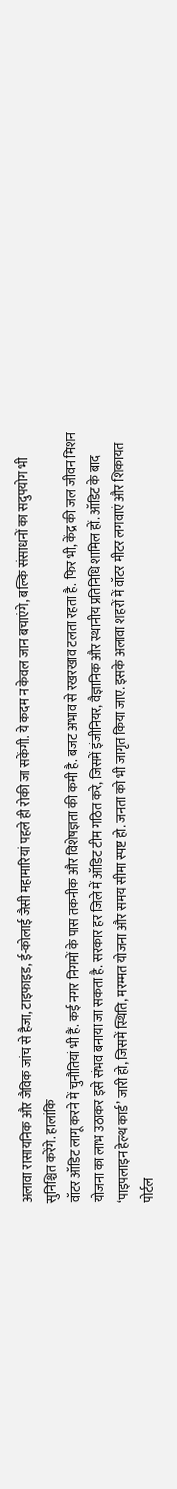अलावा रासायनिक और जैविक जांच से हैजा, टाइफाइड, ई-कोलाई जैसी महामारियां पहले ही रोकी जा सकेंगी. ये कदम न केवल जान बचाएंगे, बल्कि संसाधनों का सदुपयोग भी सुनिश्चित करेंगे. हालांकि
वॉटर ऑडिट लागू करने में चुनौतियां भी हैं. कई नगर निगमों के पास तकनीक और विशेषज्ञता की कमी है. बजट अभाव से रखरखाव टलता रहता है. फिर भी, केंद्र की जल जीवन मिशन योजना का लाभ उठाकर इसे संभव बनाया जा सकता है. सरकार हर जिले में ऑडिट टीम गठित करे, जिसमें इंजीनियर, वैज्ञानिक और स्थानीय प्रतिनिधि शामिल हों. ऑडिट के बाद ‘पाइपलाइन हेल्थ कार्ड’ जारी हो, जिसमें स्थिति, मरम्मत योजना और समय सीमा स्पष्ट हो. जनता को भी जागृत किया जाए. इसके अलावा शहरों में वॉटर मीटर लगवाएं और शिकायत पोर्टल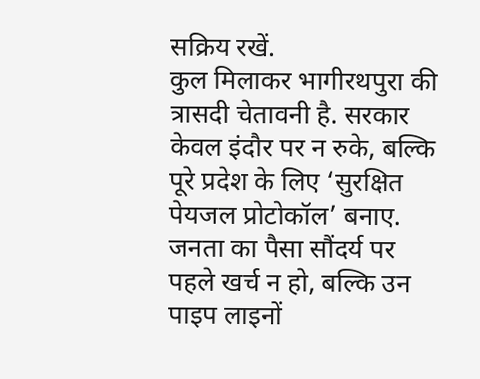सक्रिय रखें.
कुल मिलाकर भागीरथपुरा की त्रासदी चेतावनी है. सरकार केवल इंदौर पर न रुके, बल्कि पूरे प्रदेश के लिए ‘सुरक्षित पेयजल प्रोटोकॉल’ बनाए. जनता का पैसा सौंदर्य पर पहले खर्च न हो, बल्कि उन पाइप लाइनों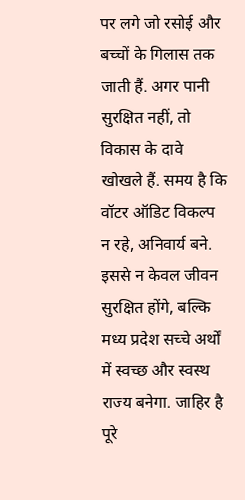पर लगे जो रसोई और बच्चों के गिलास तक जाती हैं. अगर पानी सुरक्षित नहीं, तो विकास के दावे खोखले हैं. समय है कि वॉटर ऑडिट विकल्प न रहे, अनिवार्य बने. इससे न केवल जीवन सुरक्षित होंगे, बल्कि मध्य प्रदेश सच्चे अर्थों में स्वच्छ और स्वस्थ राज्य बनेगा. जाहिर है पूरे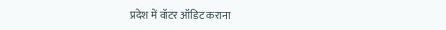प्रदेश में वॉटर ऑडिट कराना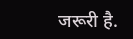जरूरी है.